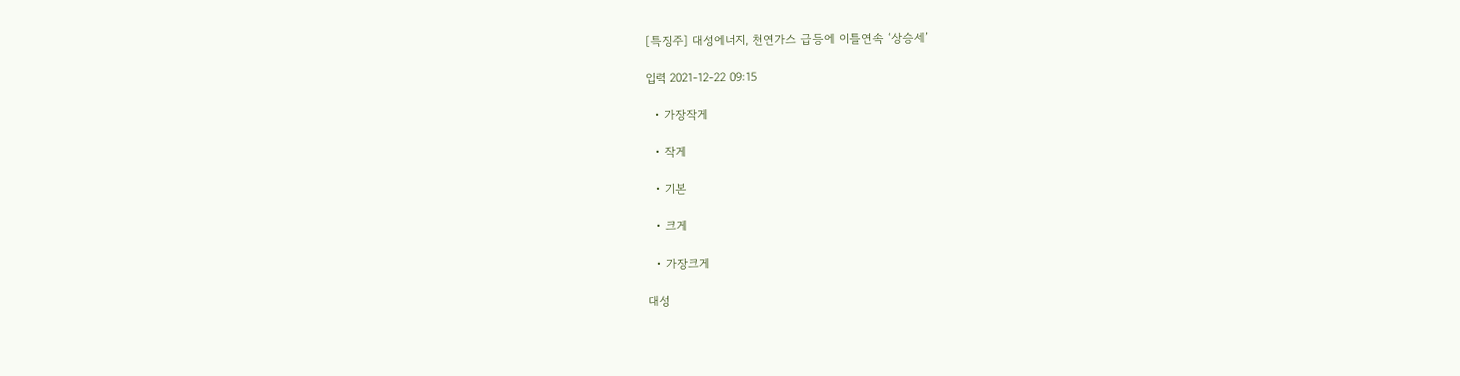[특징주] 대성에너지, 천연가스 급등에 이틀연속 ‘상승세’

입력 2021-12-22 09:15

  • 가장작게

  • 작게

  • 기본

  • 크게

  • 가장크게

대성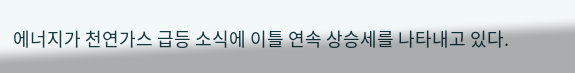에너지가 천연가스 급등 소식에 이틀 연속 상승세를 나타내고 있다.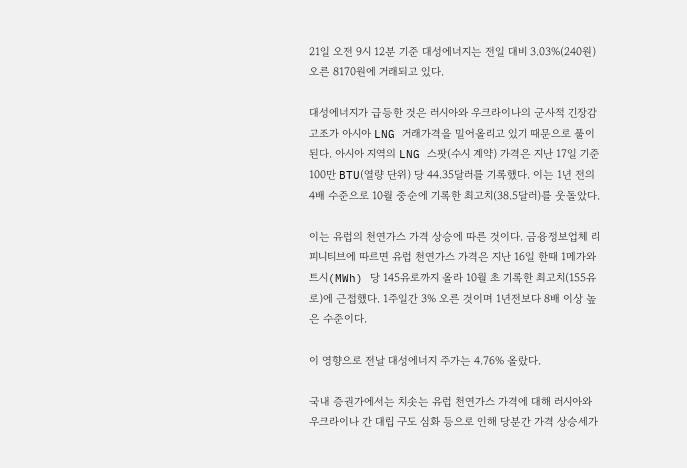21일 오전 9시 12분 기준 대성에너지는 전일 대비 3.03%(240원) 오른 8170원에 거래되고 있다.

대성에너지가 급등한 것은 러시아와 우크라이나의 군사적 긴장감 고조가 아시아 LNG 거래가격을 밀어올리고 있기 때문으로 풀이된다. 아시아 지역의 LNG 스팟(수시 계약) 가격은 지난 17일 기준 100만 BTU(열량 단위) 당 44.35달러를 기록했다. 이는 1년 전의 4배 수준으로 10월 중순에 기록한 최고치(38.5달러)를 웃돌았다.

이는 유럽의 천연가스 가격 상승에 따른 것이다. 금융정보업체 리피니티브에 따르면 유럽 천연가스 가격은 지난 16일 한때 1메가와트시(MWh) 당 145유로까지 올라 10월 초 기록한 최고치(155유로)에 근접했다. 1주일간 3% 오른 것이며 1년전보다 8배 이상 높은 수준이다.

이 영향으로 전날 대성에너지 주가는 4.76% 올랐다.

국내 증권가에서는 치솟는 유럽 천연가스 가격에 대해 러시아와 우크라이나 간 대립 구도 심화 등으로 인해 당분간 가격 상승세가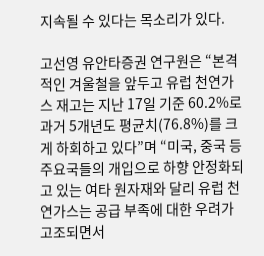지속될 수 있다는 목소리가 있다.

고선영 유안타증권 연구원은 “본격적인 겨울철을 앞두고 유럽 천연가스 재고는 지난 17일 기준 60.2%로 과거 5개년도 평균치(76.8%)를 크게 하회하고 있다”며 “미국, 중국 등 주요국들의 개입으로 하향 안정화되고 있는 여타 원자재와 달리 유럽 천연가스는 공급 부족에 대한 우려가 고조되면서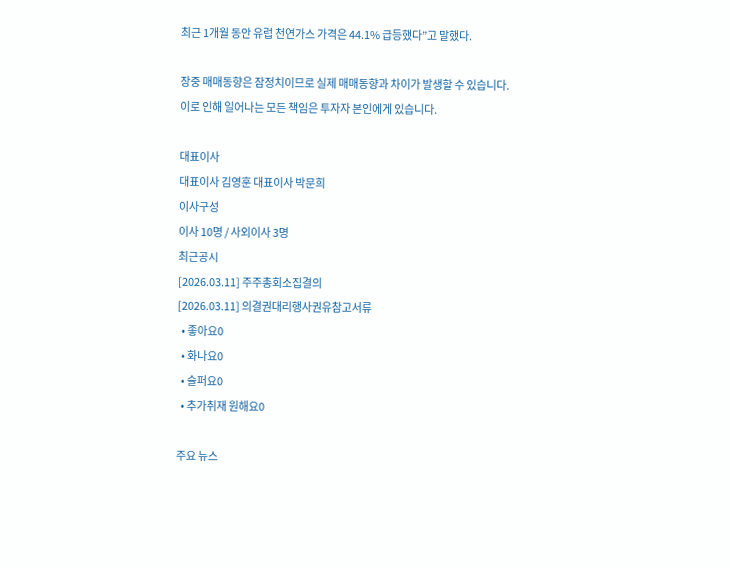최근 1개월 동안 유럽 천연가스 가격은 44.1% 급등했다”고 말했다.

장중 매매동향은 잠정치이므로 실제 매매동향과 차이가 발생할 수 있습니다.
이로 인해 일어나는 모든 책임은 투자자 본인에게 있습니다.

대표이사
대표이사 김영훈 대표이사 박문희
이사구성
이사 10명 / 사외이사 3명
최근공시
[2026.03.11] 주주총회소집결의
[2026.03.11] 의결권대리행사권유참고서류
  • 좋아요0
  • 화나요0
  • 슬퍼요0
  • 추가취재 원해요0

주요 뉴스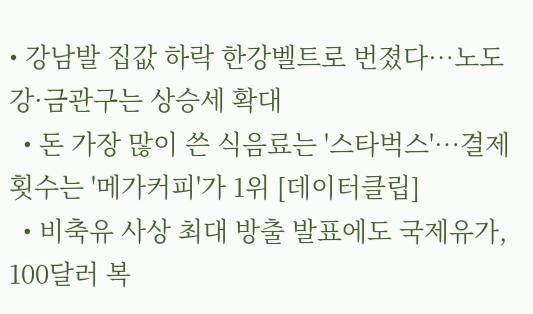• 강남발 집값 하락 한강벨트로 번졌다⋯노도강·금관구는 상승세 확대
  • 돈 가장 많이 쓴 식음료는 '스타벅스'…결제 횟수는 '메가커피'가 1위 [데이터클립]
  • 비축유 사상 최대 방출 발표에도 국제유가, 100달러 복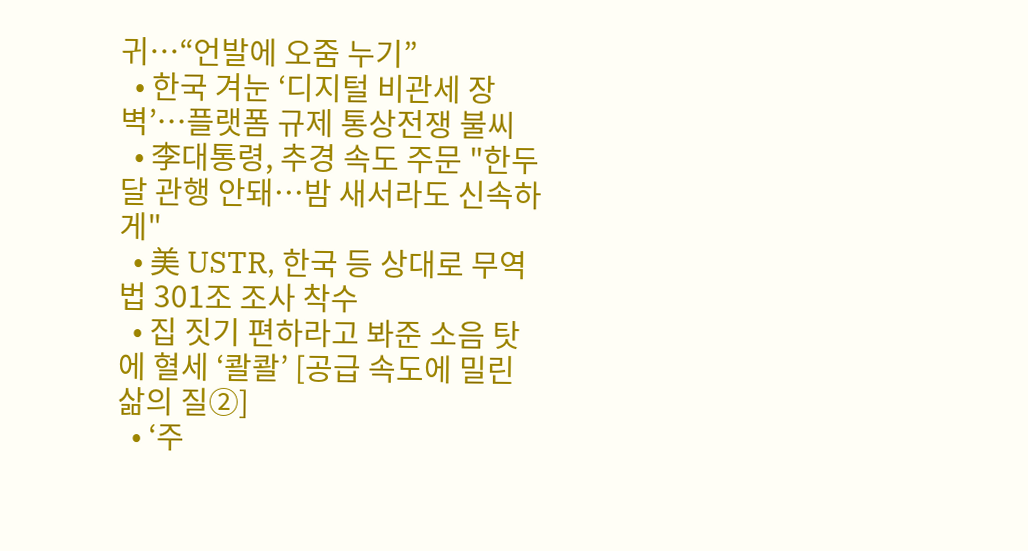귀⋯“언발에 오줌 누기”
  • 한국 겨눈 ‘디지털 비관세 장벽’…플랫폼 규제 통상전쟁 불씨
  • 李대통령, 추경 속도 주문 "한두 달 관행 안돼…밤 새서라도 신속하게"
  • 美 USTR, 한국 등 상대로 무역법 301조 조사 착수
  • 집 짓기 편하라고 봐준 소음 탓에 혈세 ‘콸콸’ [공급 속도에 밀린 삶의 질②]
  • ‘주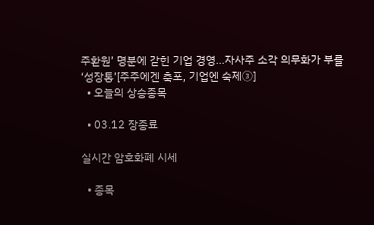주환원’ 명분에 갇힌 기업 경영…자사주 소각 의무화가 부를 ‘성장통’[주주에겐 축포, 기업엔 숙제③]
  • 오늘의 상승종목

  • 03.12 장종료

실시간 암호화폐 시세

  • 종목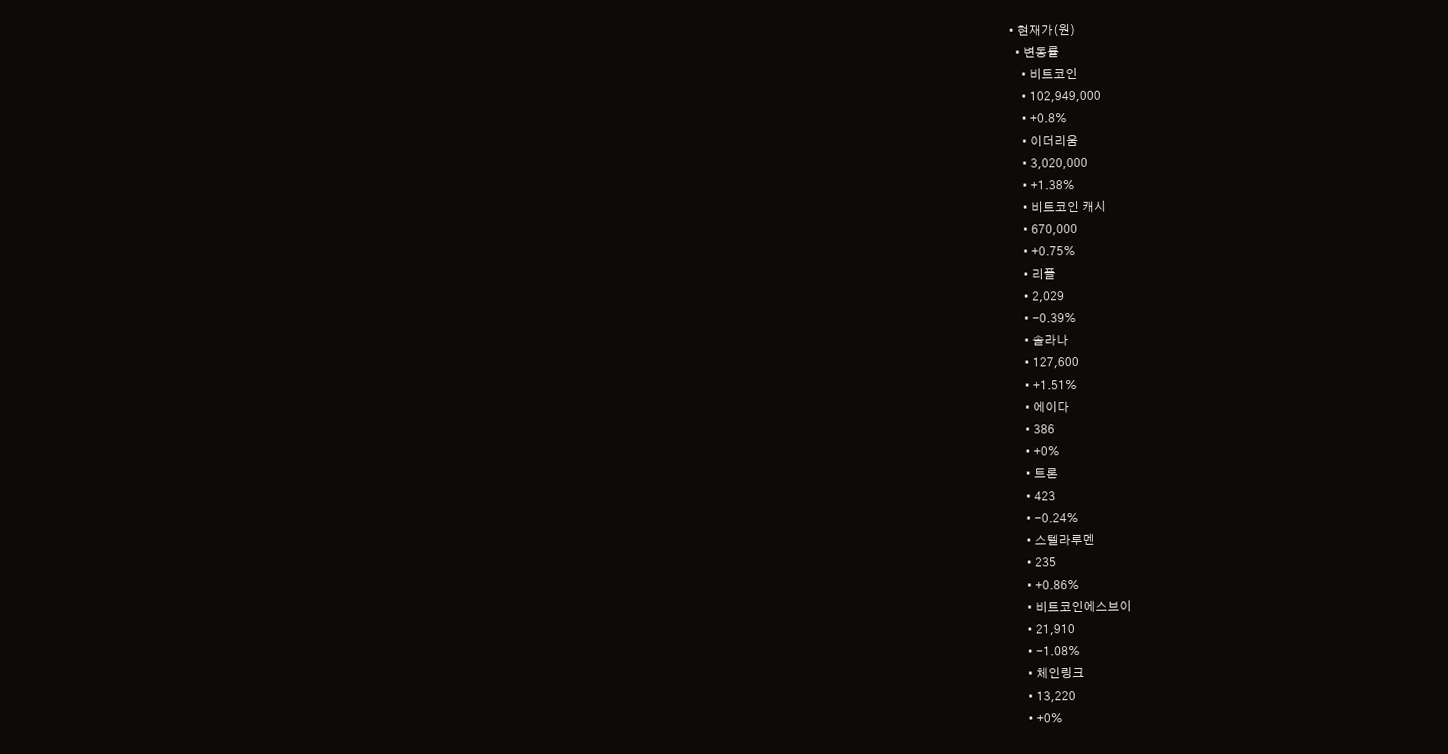• 현재가(원)
  • 변동률
    • 비트코인
    • 102,949,000
    • +0.8%
    • 이더리움
    • 3,020,000
    • +1.38%
    • 비트코인 캐시
    • 670,000
    • +0.75%
    • 리플
    • 2,029
    • -0.39%
    • 솔라나
    • 127,600
    • +1.51%
    • 에이다
    • 386
    • +0%
    • 트론
    • 423
    • -0.24%
    • 스텔라루멘
    • 235
    • +0.86%
    • 비트코인에스브이
    • 21,910
    • -1.08%
    • 체인링크
    • 13,220
    • +0%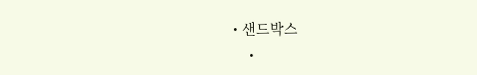• 샌드박스
    •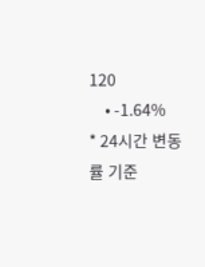120
    • -1.64%
* 24시간 변동률 기준